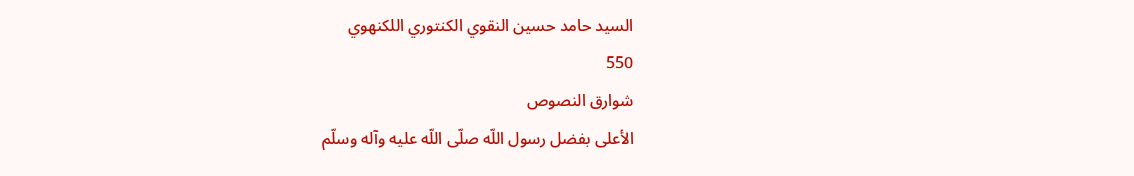السيد حامد حسين النقوي الكنتوري اللكنهوي
550
شوارق النصوص
الأعلى بفضل رسول اللّه صلّى اللّه عليه وآله وسلّم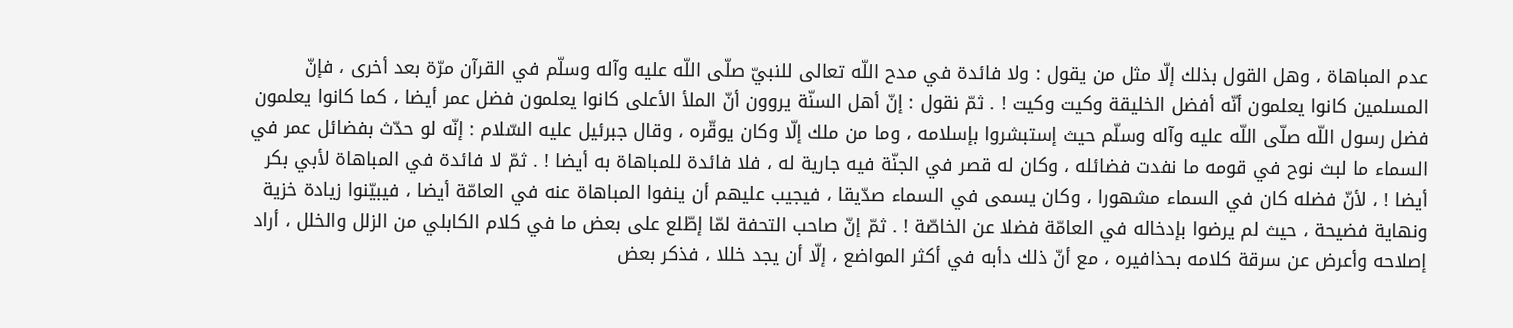عدم المباهاة ، وهل القول بذلك إلّا مثل من يقول : ولا فائدة في مدح اللّه تعالى للنبيّ صلّى اللّه عليه وآله وسلّم في القرآن مرّة بعد أخرى ، فإنّ المسلمين كانوا يعلمون أنّه أفضل الخليقة وكيت وكيت ! . ثمّ نقول : إنّ أهل السنّة يروون أنّ الملأ الأعلى كانوا يعلمون فضل عمر أيضا ، كما كانوا يعلمون فضل رسول اللّه صلّى اللّه عليه وآله وسلّم حيث إستبشروا بإسلامه ، وما من ملك إلّا وكان يوقّره ، وقال جبرئيل عليه السّلام : إنّه لو حدّث بفضائل عمر في السماء ما لبث نوح في قومه ما نفدت فضائله ، وكان له قصر في الجنّة فيه جارية له ، فلا فائدة للمباهاة به أيضا ! . ثمّ لا فائدة في المباهاة لأبي بكر أيضا ! ، لأنّ فضله كان في السماء مشهورا ، وكان يسمى في السماء صدّيقا ، فيجيب عليهم أن ينفوا المباهاة عنه في العامّة أيضا ، فيبيّنوا زيادة خزية ونهاية فضيحة ، حيث لم يرضوا بإدخاله في العامّة فضلا عن الخاصّة ! . ثمّ إنّ صاحب التحفة لمّا إطّلع على بعض ما في كلام الكابلي من الزلل والخلل ، أراد إصلاحه وأعرض عن سرقة كلامه بحذافيره ، مع أنّ ذلك دأبه في أكثر المواضع ، إلّا أن يجد خللا ، فذكر بعض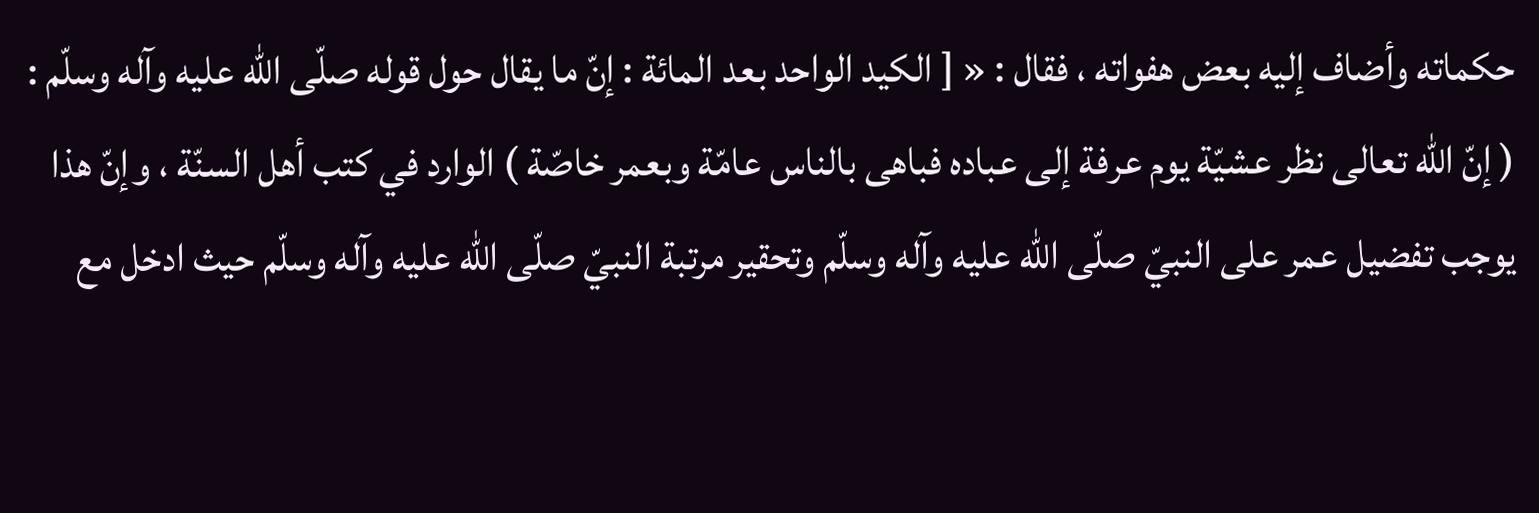حكماته وأضاف إليه بعض هفواته ، فقال : « [ الكيد الواحد بعد المائة : إنّ ما يقال حول قوله صلّى اللّه عليه وآله وسلّم : ( إنّ اللّه تعالى نظر عشيّة يوم عرفة إلى عباده فباهى بالناس عامّة وبعمر خاصّة ) الوارد في كتب أهل السنّة ، وإنّ هذا يوجب تفضيل عمر على النبيّ صلّى اللّه عليه وآله وسلّم وتحقير مرتبة النبيّ صلّى اللّه عليه وآله وسلّم حيث ادخل مع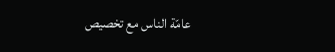عامّة الناس مع تخصيص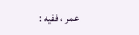عمر ، ففيه :